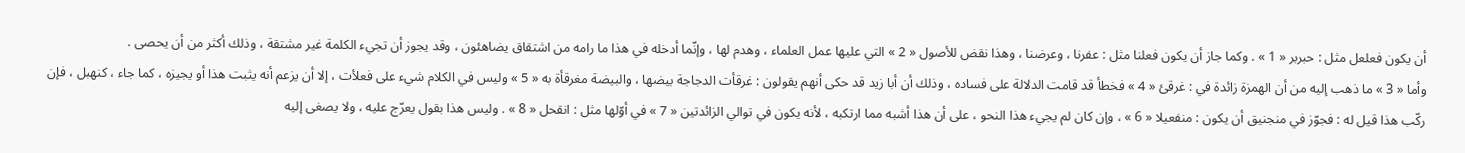أن يكون فعلعل مثل : حبربر « 1 » . وكما جاز أن يكون فعلنا مثل : عفرنا ، وعرضنا ، وهذا نقض للأصول « 2 » التي عليها عمل العلماء ، وهدم لها ، وإنّما أدخله في هذا ما رامه من اشتقاق يضاهئون ، وقد يجوز أن تجيء الكلمة غير مشتقة ، وذلك أكثر من أن يحصى .
وأما « 3 » ما ذهب إليه من أن الهمزة زائدة في : غرقئ « 4 » فخطأ قد قامت الدلالة على فساده ، وذلك أن أبا زيد قد حكى أنهم يقولون : غرقأت الدجاجة بيضها ، والبيضة مغرقأة به « 5 » وليس في الكلام شيء على فعلأت ، إلا أن يزعم أنه يثبت هذا أو يجيزه ، كما جاء ، كنهبل ، فإن ركّب هذا قيل له : فجوّز في منجنيق أن يكون : منفعيلا « 6 » ، وإن كان لم يجيء هذا النحو ، على أن هذا أشبه مما ارتكبه ، لأنه يكون في توالي الزائدتين « 7 » في أوّلها مثل : انقحل « 8 » . وليس هذا بقول يعرّج عليه ، ولا يصغى إليه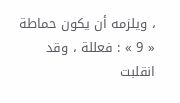، ويلزمه أن يكون حماطة « 9 » : فعللة ، وقد انقلبت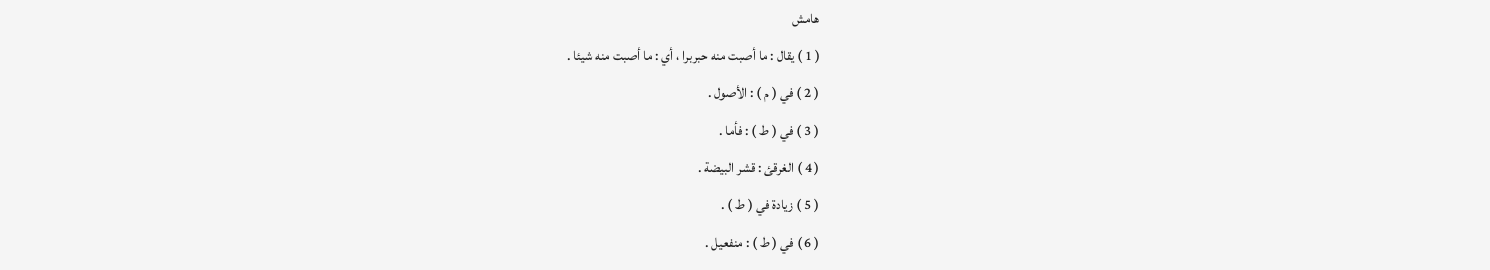هامش
( 1 ) يقال : ما أصبت منه حبربرا ، أي : ما أصبت منه شيئا .
( 2 ) في ( م ) : الأصول .
( 3 ) في ( ط ) : فأما .
( 4 ) الغرقئ : قشر البيضة .
( 5 ) زيادة في ( ط ) .
( 6 ) في ( ط ) : منفعيل .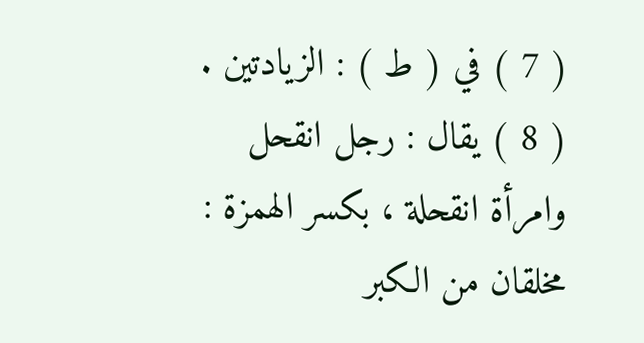( 7 ) في ( ط ) : الزيادتين .
( 8 ) يقال : رجل انقحل وامرأة انقحلة ، بكسر الهمزة : مخلقان من الكبر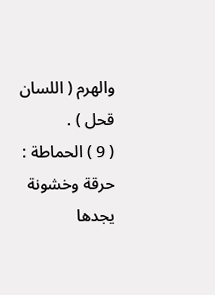والهرم ( اللسان قحل ) .
( 9 ) الحماطة : حرقة وخشونة يجدها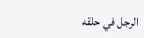الرجل في حلقه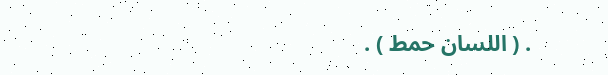. ( اللسان حمط ) .